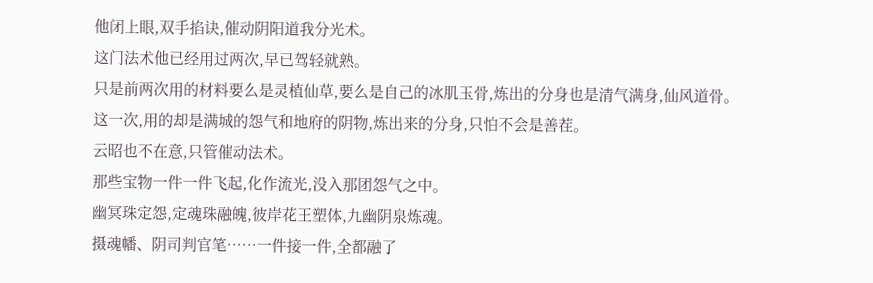他闭上眼,双手掐诀,催动阴阳道我分光术。
这门法术他已经用过两次,早已驾轻就熟。
只是前两次用的材料要么是灵植仙草,要么是自己的冰肌玉骨,炼出的分身也是清气满身,仙风道骨。
这一次,用的却是满城的怨气和地府的阴物,炼出来的分身,只怕不会是善茬。
云昭也不在意,只管催动法术。
那些宝物一件一件飞起,化作流光,没入那团怨气之中。
幽冥珠定怨,定魂珠融魄,彼岸花王塑体,九幽阴泉炼魂。
摄魂幡、阴司判官笔……一件接一件,全都融了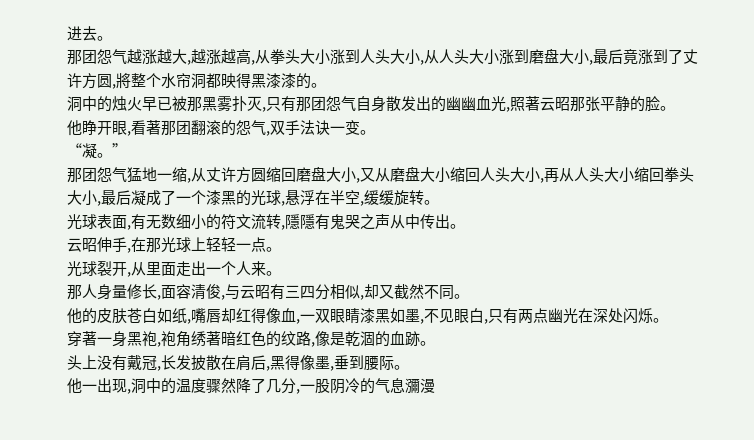进去。
那团怨气越涨越大,越涨越高,从拳头大小涨到人头大小,从人头大小涨到磨盘大小,最后竟涨到了丈许方圆,將整个水帘洞都映得黑漆漆的。
洞中的烛火早已被那黑雾扑灭,只有那团怨气自身散发出的幽幽血光,照著云昭那张平静的脸。
他睁开眼,看著那团翻滚的怨气,双手法诀一变。
“凝。”
那团怨气猛地一缩,从丈许方圆缩回磨盘大小,又从磨盘大小缩回人头大小,再从人头大小缩回拳头大小,最后凝成了一个漆黑的光球,悬浮在半空,缓缓旋转。
光球表面,有无数细小的符文流转,隱隱有鬼哭之声从中传出。
云昭伸手,在那光球上轻轻一点。
光球裂开,从里面走出一个人来。
那人身量修长,面容清俊,与云昭有三四分相似,却又截然不同。
他的皮肤苍白如纸,嘴唇却红得像血,一双眼睛漆黑如墨,不见眼白,只有两点幽光在深处闪烁。
穿著一身黑袍,袍角绣著暗红色的纹路,像是乾涸的血跡。
头上没有戴冠,长发披散在肩后,黑得像墨,垂到腰际。
他一出现,洞中的温度骤然降了几分,一股阴冷的气息瀰漫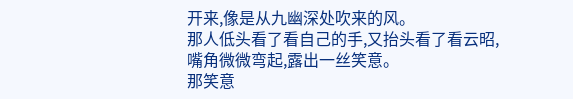开来,像是从九幽深处吹来的风。
那人低头看了看自己的手,又抬头看了看云昭,嘴角微微弯起,露出一丝笑意。
那笑意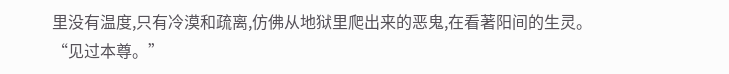里没有温度,只有冷漠和疏离,仿佛从地狱里爬出来的恶鬼,在看著阳间的生灵。
“见过本尊。”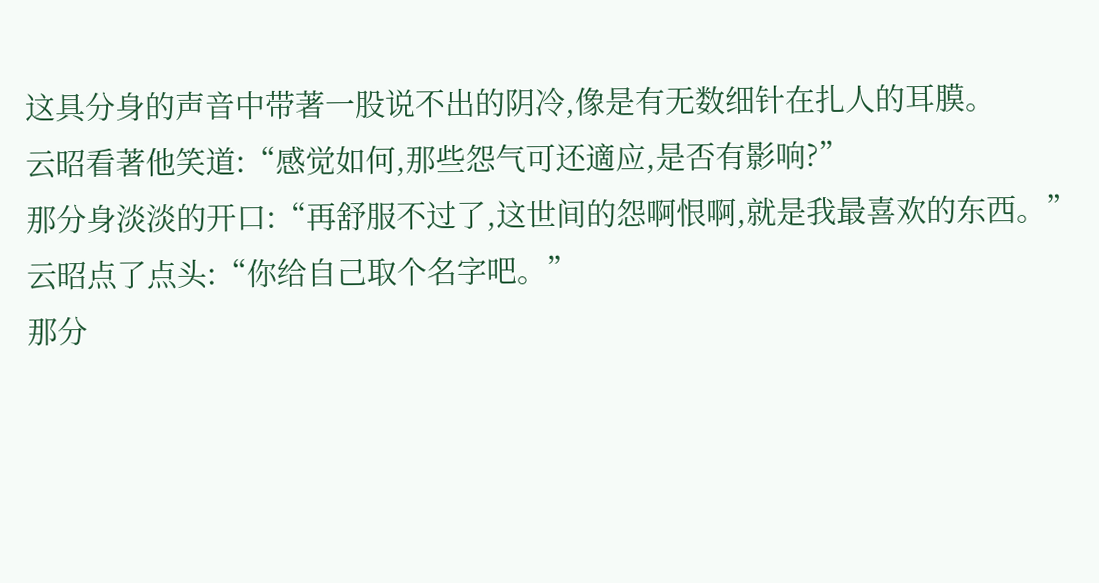这具分身的声音中带著一股说不出的阴冷,像是有无数细针在扎人的耳膜。
云昭看著他笑道:“感觉如何,那些怨气可还適应,是否有影响?”
那分身淡淡的开口:“再舒服不过了,这世间的怨啊恨啊,就是我最喜欢的东西。”
云昭点了点头:“你给自己取个名字吧。”
那分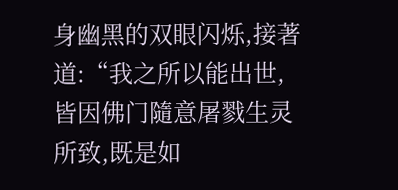身幽黑的双眼闪烁,接著道:“我之所以能出世,皆因佛门隨意屠戮生灵所致,既是如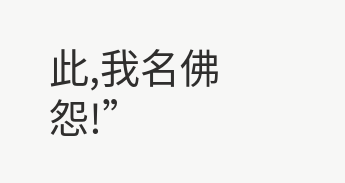此,我名佛怨!”